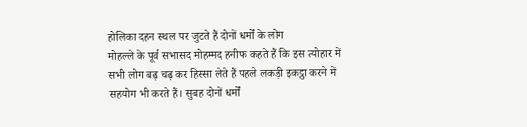होलिका दहन स्थल पर जुटते हैं दोनों धर्मों के लोग
मोहल्ले के पूर्व सभासद मोहम्मद हनीफ कहते हैं कि इस त्योहार में सभी लोग बढ़ चढ़ कर हिस्सा लेते हैं पहले लकड़ी इकट्ठा करने में सहयोग भी करते हैं। सुबह दोनों धर्मों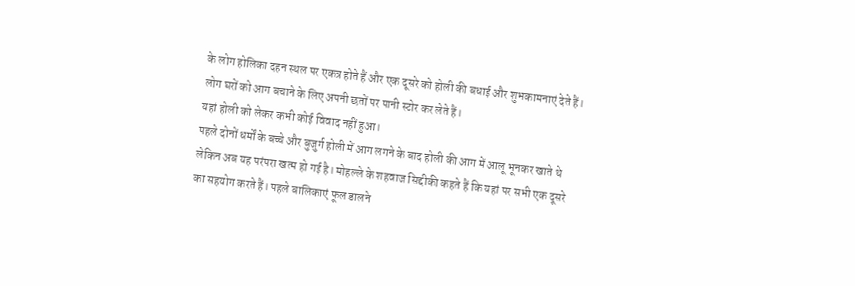के लोग होलिका दहन स्थल पर एकत्र होते हैं और एक दूसरे को होली की बधाई और शुभकामनाएं देते हैं। लोग घरों को आग बचाने के लिए अपनी छतों पर पानी स्टोर कर लेते हैं।
यहां होली को लेकर कभी कोई विवाद नहीं हुआ।
पहले दोनों धर्मों के बच्चे और बुजुर्ग होली में आग लगने के बाद होली की आग में आलू भूनकर खाते थे लेकिन अब यह परंपरा खत्म हो गई है। मोहल्ले के शहवाज सिद्दीकी कहते हैं कि यहां पर सभी एक दूसरे का सहयोग करते हैं। पहले बालिकाएं फूल डालने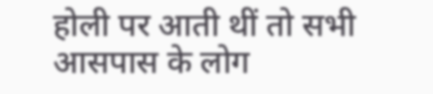होली पर आती थीं तो सभी आसपास के लोग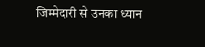जिम्मेदारी से उनका ध्यान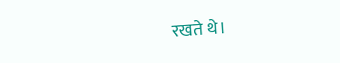रखते थे।